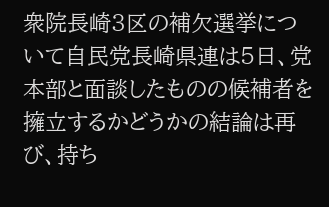衆院長崎3区の補欠選挙について自民党長崎県連は5日、党本部と面談したものの候補者を擁立するかどうかの結論は再び、持ち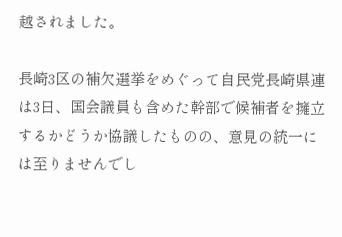越されました。

長崎3区の補欠選挙をめぐって自民党長崎県連は3日、国会議員も含めた幹部で候補者を擁立するかどうか協議したものの、意見の統一には至りませんでし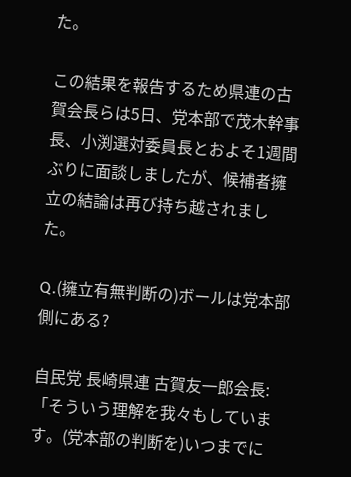た。

この結果を報告するため県連の古賀会長らは5日、党本部で茂木幹事長、小渕選対委員長とおよそ1週間ぶりに面談しましたが、候補者擁立の結論は再び持ち越されました。

Q.(擁立有無判断の)ボールは党本部側にある?

自民党 長崎県連 古賀友一郎会長:
「そういう理解を我々もしています。(党本部の判断を)いつまでに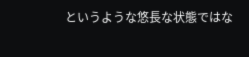というような悠長な状態ではな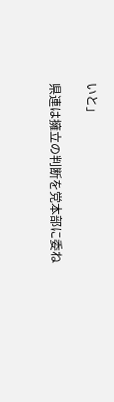いと」

県連は擁立の判断を党本部に委ね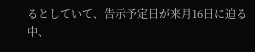るとしていて、告示予定日が来月16日に迫る中、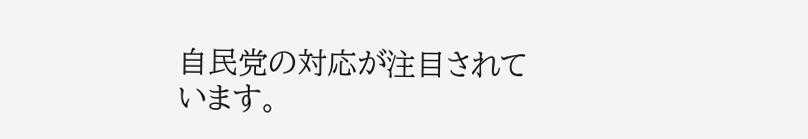自民党の対応が注目されています。